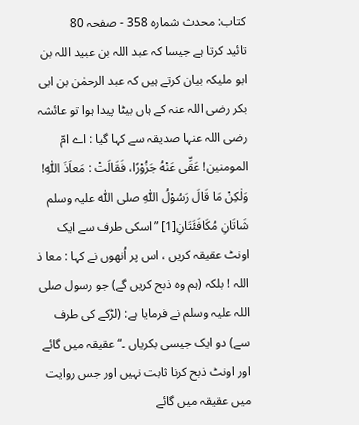کتاب: محدث شمارہ 358 - صفحہ 80
تائید کرتا ہے جيسا كہ عبد اللہ بن عبید اللہ بن ابو ملیکہ بیان کرتے ہیں کہ عبد الرحمٰن بن ابی بکر رضی اللہ عنہ کے ہاں بیٹا پیدا ہوا تو عائشہ رضی اللہ عنہا صدیقہ سے کہا گیا : اے امّ المومنین! عَقِّی عَنْهُ جَزُوْرًا، فَقَالَتْ : مَعاَذَ اللّٰهِ! وَلٰکِنْ مَا قَالَ رَسُوْلُ اللّٰهِ صلی اللّٰه علیہ وسلم شَاتَانِ مُکَافَئَتَانِ[1] ”اسکی طرف سے ایک اونٹ عقیقہ کریں ، اس پر اُنھوں نے کہا : معا ذ اللہ ! بلکہ (ہم وہ ذبح کریں گے) جو رسول صلی اللہ علیہ وسلم نے فرمایا ہے: (لڑکے کی طرف سے) دو ایک جیسی بکریاں ۔“ عقیقہ میں گائے اور اونٹ ذبح کرنا ثابت نہیں اور جس روایت میں عقیقہ میں گائے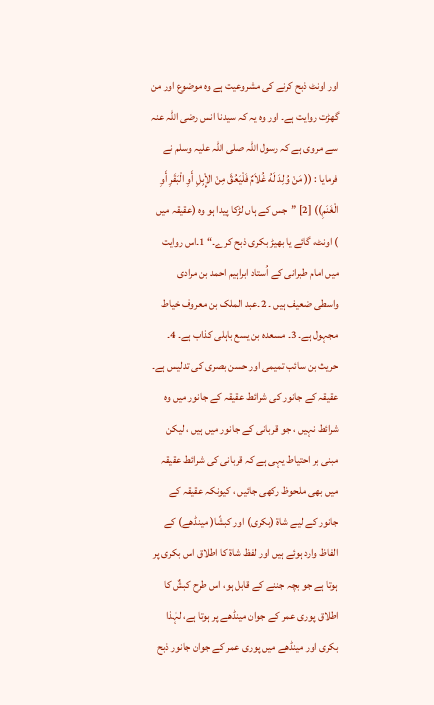اور اونٹ ذبح کرنے کی مشروعیت ہے وہ موضوع اور من گھڑت روایت ہے۔ اور وہ یہ کہ سیدنا انس رضی اللہ عنہ سے مروی ہے کہ رسول اللہ صلی اللہ علیہ وسلم نے فرمایا : (( مَنْ وُلِدَ لَهُ غُلاَمٌ فَلْیَعُقَّ مِنْ الإِْبِلِ أَوِ الْبَقَرِ أَوِ الْغَنَمِ)) [2] ”جس کے ہاں لڑکا پیدا ہو وہ (عقیقہ میں ) اونٹ، گائے یا بھیڑ بکری ذبح کرے۔“ 1۔اس روایت میں امام طبرانی کے اُستاد ابراہیم احمد بن مرادی واسطی ضعیف ہیں ۔ 2۔عبد الملک بن معروف خیاط مجہول ہے۔ 3۔ مسعدہ بن یسع باہلی کذاب ہے۔ 4۔ حریث بن سائب تمیمی اور حسن بصری کی تدلیس ہے۔ عقیقہ کے جانور کی شرائط عقیقہ کے جانور میں وہ شرائط نہیں ، جو قربانی کے جانور میں ہیں ، لیکن مبنی بر احتیاط یہی ہے کہ قربانی کی شرائط عقیقہ میں بھی ملحوظ رکھی جائیں ، کیونکہ عقیقہ کے جانور کے لیے شاة (بکری) اور کبشًا( مینڈھے) کے الفاظ وارد ہوئے ہیں اور لفظ شاة کا اطلاق اس بکری پر ہوتا ہے جو بچہ جننے کے قابل ہو، اس طرح کبشٌ کا اطلاق پوری عمر کے جوان مینڈھے پر ہوتا ہے، لہٰذا بکری اور مینڈھے میں پوری عمر کے جوان جانور ذبح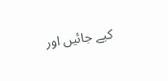کیے جائیں اور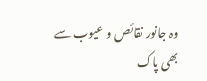وہ جانور نقائص و عیوب سے بھی پاک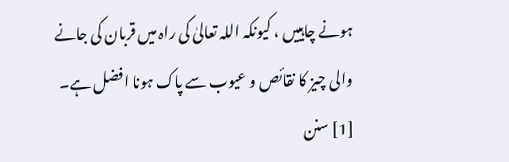ہونے چاہییں ، کیونکہ اللہ تعالیٰ کی راہ میں قربان کی جانے والی چیز کا نقائص و عیوب سے پاک ہونا افضل ہے۔
[1] سنن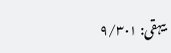بیہقی: ۹/۳۰۱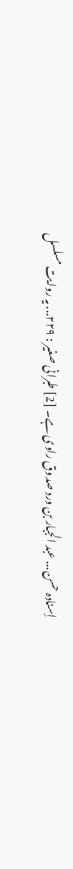إسنادہ حسن... عبد الجبار بن ورد صدوق راوی ہے۔ [2] طبرانی صغیر : ۲۲۹... یہ روایت مسلسل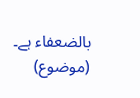بالضعفاء ہے۔ (موضوع)